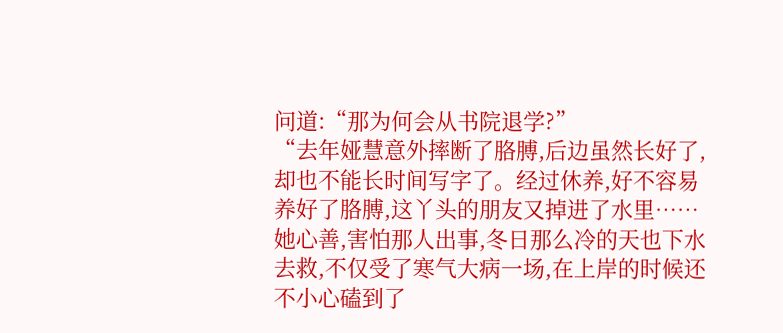问道:“那为何会从书院退学?”
“去年娅慧意外摔断了胳膊,后边虽然长好了,却也不能长时间写字了。经过休养,好不容易养好了胳膊,这丫头的朋友又掉进了水里……她心善,害怕那人出事,冬日那么冷的天也下水去救,不仅受了寒气大病一场,在上岸的时候还不小心磕到了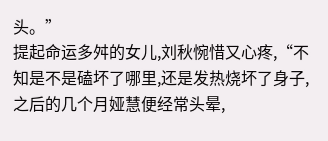头。”
提起命运多舛的女儿,刘秋惋惜又心疼,“不知是不是磕坏了哪里,还是发热烧坏了身子,之后的几个月娅慧便经常头晕,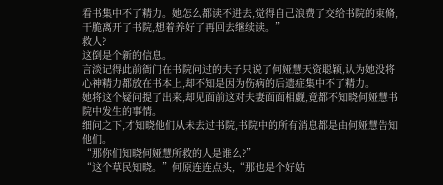看书集中不了精力。她怎么都读不进去,觉得自己浪费了交给书院的束脩,干脆离开了书院,想着养好了再回去继续读。”
救人?
这倒是个新的信息。
言淡记得此前衙门在书院问过的夫子只说了何娅慧天资聪颖,认为她没将心神精力都放在书本上,却不知是因为伤病的后遗症集中不了精力。
她将这个疑问提了出来,却见面前这对夫妻面面相觑,竟都不知晓何娅慧书院中发生的事情。
细问之下,才知晓他们从未去过书院,书院中的所有消息都是由何娅慧告知他们。
“那你们知晓何娅慧所救的人是谁么?”
“这个草民知晓。”何原连连点头,“那也是个好姑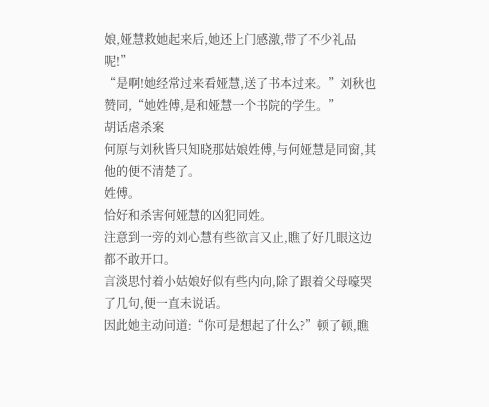娘,娅慧救她起来后,她还上门感激,带了不少礼品呢!”
“是啊!她经常过来看娅慧,送了书本过来。”刘秋也赞同,“她姓傅,是和娅慧一个书院的学生。”
胡话虐杀案
何原与刘秋皆只知晓那姑娘姓傅,与何娅慧是同窗,其他的便不清楚了。
姓傅。
恰好和杀害何娅慧的凶犯同姓。
注意到一旁的刘心慧有些欲言又止,瞧了好几眼这边都不敢开口。
言淡思忖着小姑娘好似有些内向,除了跟着父母嚎哭了几句,便一直未说话。
因此她主动问道:“你可是想起了什么?”顿了顿,瞧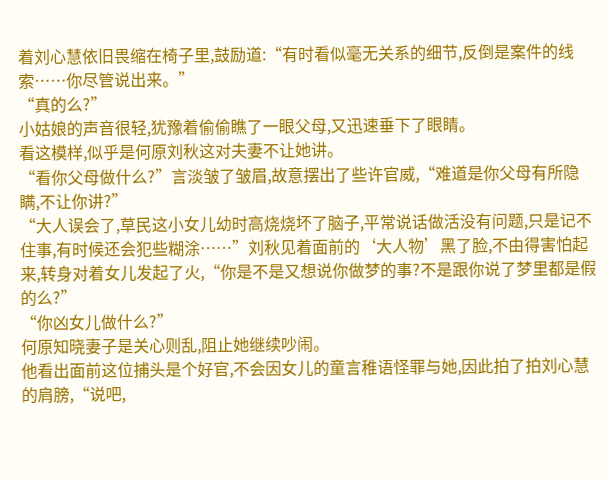着刘心慧依旧畏缩在椅子里,鼓励道:“有时看似毫无关系的细节,反倒是案件的线索……你尽管说出来。”
“真的么?”
小姑娘的声音很轻,犹豫着偷偷瞧了一眼父母,又迅速垂下了眼睛。
看这模样,似乎是何原刘秋这对夫妻不让她讲。
“看你父母做什么?”言淡皱了皱眉,故意摆出了些许官威,“难道是你父母有所隐瞒,不让你讲?”
“大人误会了,草民这小女儿幼时高烧烧坏了脑子,平常说话做活没有问题,只是记不住事,有时候还会犯些糊涂……”刘秋见着面前的‘大人物’黑了脸,不由得害怕起来,转身对着女儿发起了火,“你是不是又想说你做梦的事?不是跟你说了梦里都是假的么?”
“你凶女儿做什么?”
何原知晓妻子是关心则乱,阻止她继续吵闹。
他看出面前这位捕头是个好官,不会因女儿的童言稚语怪罪与她,因此拍了拍刘心慧的肩膀,“说吧,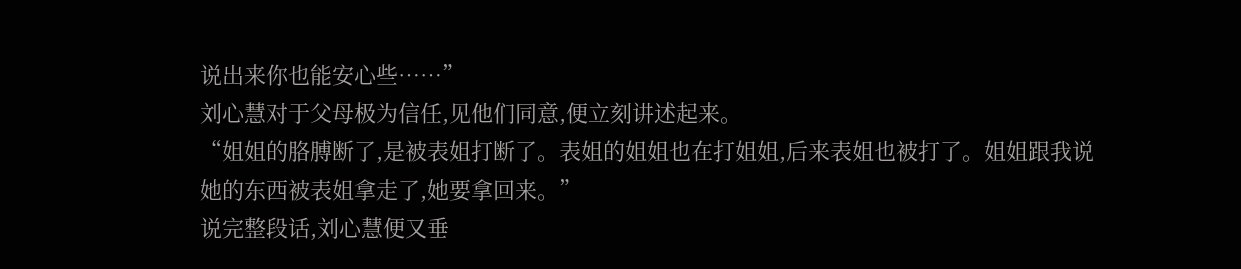说出来你也能安心些……”
刘心慧对于父母极为信任,见他们同意,便立刻讲述起来。
“姐姐的胳膊断了,是被表姐打断了。表姐的姐姐也在打姐姐,后来表姐也被打了。姐姐跟我说她的东西被表姐拿走了,她要拿回来。”
说完整段话,刘心慧便又垂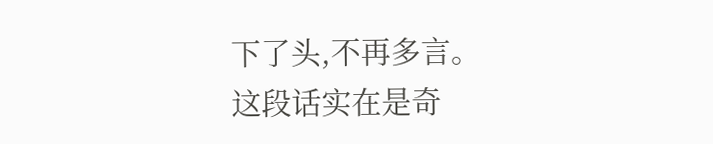下了头,不再多言。
这段话实在是奇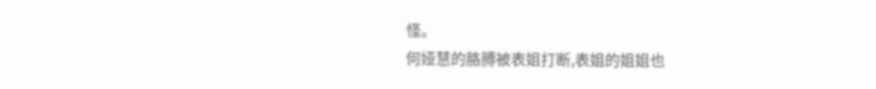怪。
何娅慧的胳膊被表姐打断,表姐的姐姐也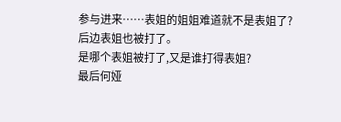参与进来……表姐的姐姐难道就不是表姐了?
后边表姐也被打了。
是哪个表姐被打了,又是谁打得表姐?
最后何娅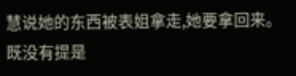慧说她的东西被表姐拿走,她要拿回来。
既没有提是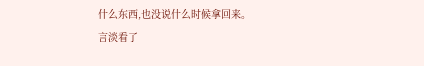什么东西,也没说什么时候拿回来。
言淡看了